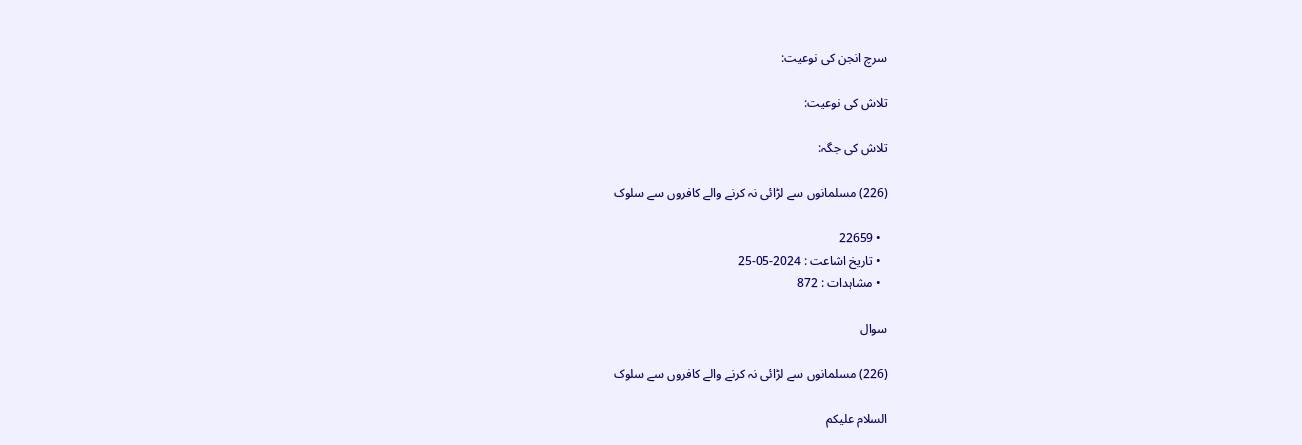سرچ انجن کی نوعیت:

تلاش کی نوعیت:

تلاش کی جگہ:

(226) مسلمانوں سے لڑائی نہ کرنے والے کافروں سے سلوک

  • 22659
  • تاریخ اشاعت : 2024-05-25
  • مشاہدات : 872

سوال

(226) مسلمانوں سے لڑائی نہ کرنے والے کافروں سے سلوک

السلام عليكم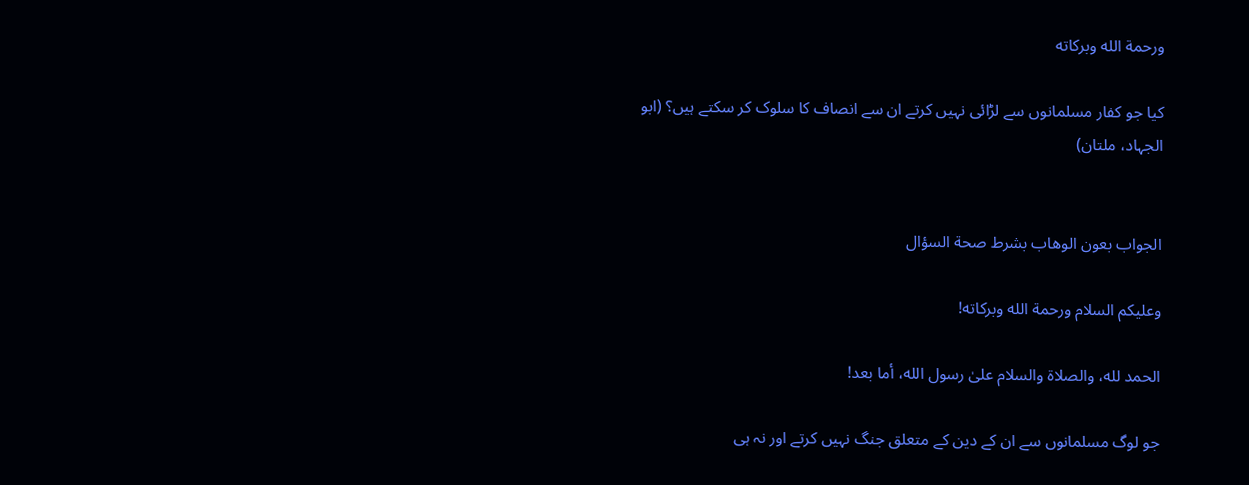ورحمة الله وبركاته

کیا جو کفار مسلمانوں سے لڑائی نہیں کرتے ان سے انصاف کا سلوک کر سکتے ہیں؟ (ابو الجہاد، ملتان)


الجواب بعون الوهاب بشرط صحة السؤال

وعلیکم السلام ورحمة الله وبرکاته!

الحمد لله، والصلاة والسلام علىٰ رسول الله، أما بعد!

جو لوگ مسلمانوں سے ان کے دین کے متعلق جنگ نہیں کرتے اور نہ ہی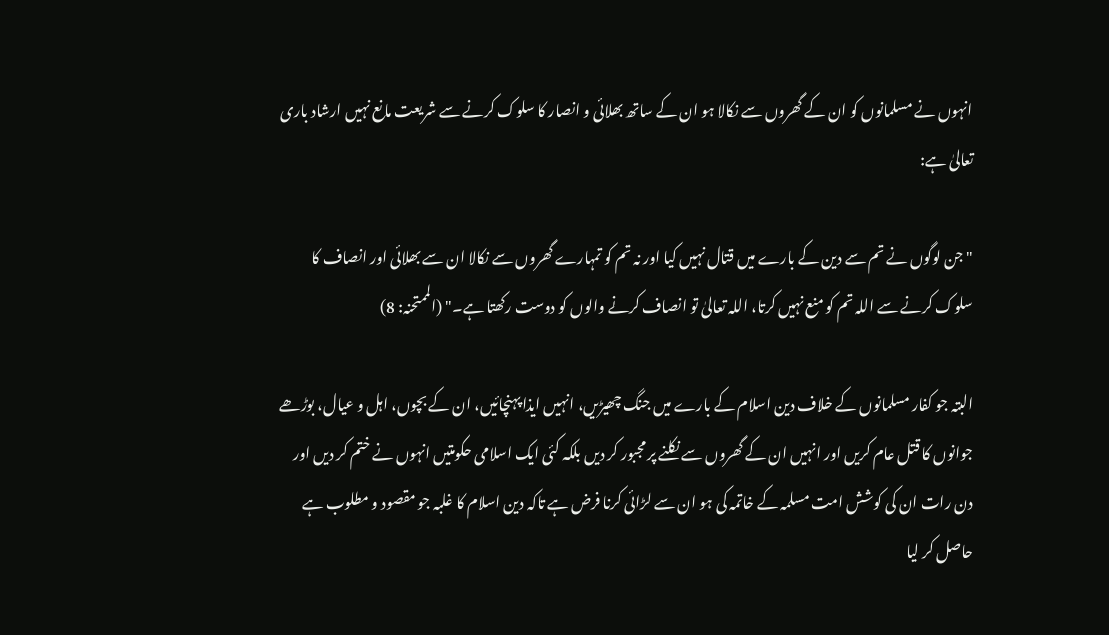انہوں نے مسلمانوں کو ان کے گھروں سے نکالا ہو ان کے ساتھ بھلائی و انصار کا سلوک کرنے سے شریعت مانع نہیں ارشاد باری تعالیٰ ہے:

"جن لوگوں نے تم سے دین کے بارے میں قتال نہیں کیا اور نہ تم کو تمہارے گھروں سے نکالا ان سے بھلائی اور انصاف کا سلوک کرنے سے اللہ تم کو منع نہیں کرتا، اللہ تعالیٰ تو انصاف کرنے والوں کو دوست رکھتا ہے۔" (الممتحنہ: 8)

البتہ جو کفار مسلمانوں کے خلاف دین اسلام کے بارے میں جنگ چھیڑیں، انہیں ایذا پہنچائیں، ان کے بچوں، اہل و عیال، بوڑھے جوانوں کا قتل عام کریں اور انہیں ان کے گھروں سے نکلنے پر مجبور کر دیں بلکہ کئی ایک اسلامی حکومتیں انہوں نے ختم کر دیں اور دن رات ان کی کوشش امت مسلمہ کے خاتمہ کی ہو ان سے لڑائی کرنا فرض ہے تاکہ دین اسلام کا غلبہ جو مقصود و مطلوب ہے حاصل کر لیا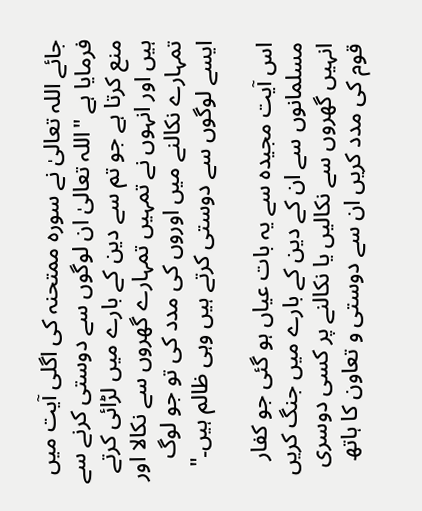جائے اللہ تعالیٰ نے سورہ ممتحنہ کی اگلی آیت میں فرمایا ہے "اللہ تعالیٰ ان لوگوں سے دوستی کرنے سے منع کرتا ہے جو تم سے دین کے بارے میں لڑائی کرتے ہیں اور انہوں نے تمہیں تمہارے گھروں سے نکالا اور تمہارے نکالنے میں اوروں کی مدد کی تو جو لوگ ایسے لوگوں سے دوستی کرتے ہیں وہی ظالم ہیں۔"

اس آیت مجیدہ سے یہ بات عیاں ہو گئی جو کفار مسلمانوں سے ان کے دین کے بارے میں جنگ کریں انہیں گھروں سے نکالیں یا نکالنے پر کسی دوسری قوم کی مدد کریں ان سے دوستی و تعاون کا ہاتھ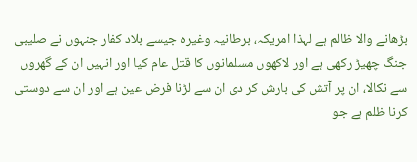بڑھانے والا ظالم ہے لہذا امریکہ، برطانیہ وغیرہ جیسے بلاد کفار جنہوں نے صلیبی جنگ چھیڑ رکھی ہے اور لاکھوں مسلمانوں کا قتل عام کیا اور انہیں ان کے گھروں سے نکالا، ان پر آتش کی بارش کر دی ان سے لڑنا فرض عین ہے اور ان سے دوستی کرنا ظلم ہے جو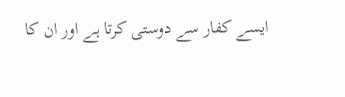ایسے کفار سے دوستی کرتا ہے اور ان کا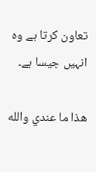تعاون کرتا ہے وہ انہیں جیسا ہے۔

ھذا ما عندي والله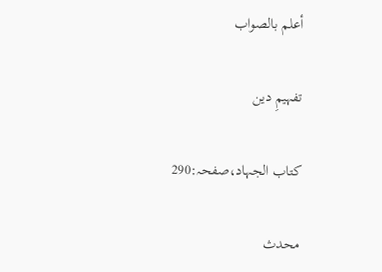أعلم بالصواب

تفہیمِ دین

کتاب الجہاد،صفحہ:290

محدث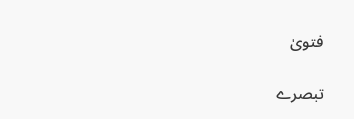فتویٰ

تبصرے